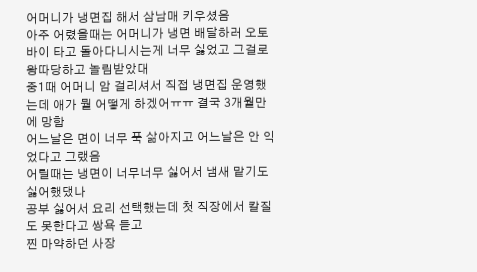어머니가 냉면집 해서 삼남매 키우셨음
아주 어렸을때는 어머니가 냉면 배달하러 오토바이 타고 돌아다니시는게 너무 싫었고 그걸로 왕따당하고 놀림받았대
중1때 어머니 암 걸리셔서 직접 냉면집 운영했는데 애가 뭘 어떻게 하겠어ㅠㅠ 결국 3개월만에 망함
어느날은 면이 너무 푹 삶아지고 어느날은 안 익었다고 그랬음
어릴때는 냉면이 너무너무 싫어서 냄새 맡기도 싫어했댔나
공부 싫어서 요리 선택했는데 첫 직장에서 칼질도 못한다고 쌍욕 듣고
찐 마약하던 사장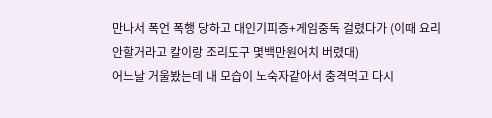만나서 폭언 폭행 당하고 대인기피증+게임중독 걸렸다가 (이때 요리 안할거라고 칼이랑 조리도구 몇백만원어치 버렸대)
어느날 거울봤는데 내 모습이 노숙자같아서 충격먹고 다시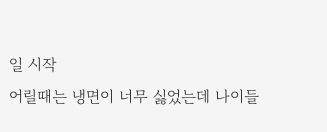일 시작
어릴때는 냉면이 너무 싫었는데 나이들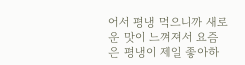어서 평냉 먹으니까 새로운 맛이 느껴져서 요즘은 평냉이 제일 좋아하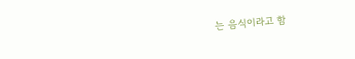는 음식이라고 함